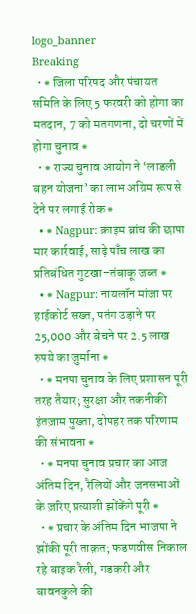logo_banner
Breaking
  • ⁕ जिला परिषद और पंचायत समिति के लिए 5 फरवरी को होगा का मतदान, 7 को मतगणना, दो चरणों में होगा चुनाव ⁕
  • ⁕ राज्य चुनाव आयोग ने ‘लाडली बहन योजना’ का लाभ अग्रिम रूप से देने पर लगाई रोक ⁕
  • ⁕ Nagpur: क्राइम ब्रांच की छापा मार कार्रवाई, साढ़े पाँच लाख का प्रतिबंधित गुटखा–तंबाकू जब्त ⁕
  • ⁕ Nagpur: नायलॉन मांजा पर हाईकोर्ट सख्त, पतंग उड़ाने पर 25,000 और बेचने पर 2.5 लाख रुपये का जुर्माना ⁕
  • ⁕ मनपा चुनाव के लिए प्रशासन पूरी तरह तैयार; सुरक्षा और तकनीकी इंतज़ाम पुख्ता, दोपहर तक परिणाम की संभावना ⁕
  • ⁕ मनपा चुनाव प्रचार का आज अंतिम दिन, रैलियों और जनसभाओं के ज़रिए प्रत्याशी झोंकेंगे पूरी ⁕
  • ⁕ प्रचार के अंतिम दिन भाजपा ने झोंकी पूरी ताक़त; फडणवीस निकाल रहे बाइक रैली, गडकरी और बावनकुले की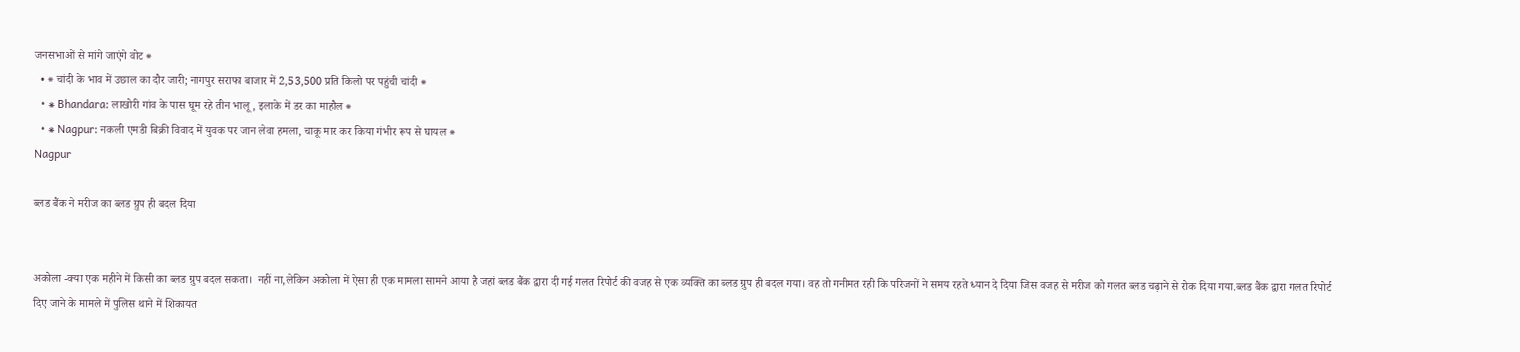जनसभाओं से मांगे जाएंगे वोट ⁕
  • ⁕ चांदी के भाव में उछाल का दौर जारी; नागपुर सराफा बाजार में 2,53,500 प्रति किलो पर पहुंची चांदी ⁕
  • ⁕ Bhandara: लाखोरी गांव के पास घूम रहे तीन भालू, इलाके में डर का माहौल ⁕
  • ⁕ Nagpur: नकली एमडी बिक्री विवाद में युवक पर जान लेवा हमला, चाकू मार कर किया गंभीर रूप से घायल ⁕
Nagpur

ब्लड बैंक ने मरीज का ब्लड ग्रुप ही बदल दिया


अकोला -क्या एक महीने में किसी का ब्लड ग्रुप बदल सकता।  नहीं ना,लेकिन अकोला में ऐसा ही एक मामला सामने आया है जहां ब्लड बैंक द्वारा दी गई गलत रिपोर्ट की वजह से एक व्यक्ति का ब्लड ग्रुप ही बदल गया। वह तो गनीमत रही कि परिजनों ने समय रहते ध्यान दे दिया जिस वजह से मरीज को गलत ब्लड चढ़ाने से रोक दिया गया.ब्लड बैंक द्वारा गलत रिपोर्ट दिए जाने के मामले में पुलिस थाने में शिकायत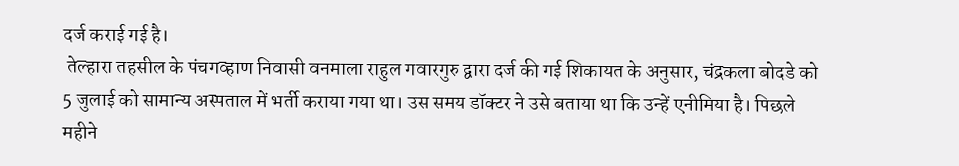दर्ज कराई गई है।
 तेल्हारा तहसील के पंचगव्हाण निवासी वनमाला राहुल गवारगुरु द्वारा दर्ज की गई शिकायत के अनुसार, चंद्रकला बोदडे को 5 जुलाई को सामान्य अस्पताल में भर्ती कराया गया था। उस समय डॉक्टर ने उसे बताया था कि उन्हें एनीमिया है। पिछले महीने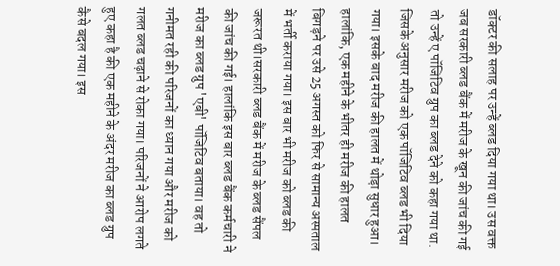डॉक्टर की सलाह पर उन्हें ब्लड दिया गया था। उस वक्त जब सरकारी ब्लड बैंक में मरीज के खून की जांच की गई तो उन्हें ए पॉजिटिव ग्रुप का ब्लड देने को कहा गया था. जिसके अनुसार मरीज को एक पॉजिटिव ब्लड भी दिया गया। इसके बाद मरीज की हालत में थोड़ा सुधार हुआ। हालांकि, एक महीने के भीतर ही मरीज की हालत बिगड़ने पर उसे 25 अगस्त को फिर से सामान्य अस्पताल में भर्ती कराया गया। इस बार भी मरीज को ब्लड की जरूरत थी।सरकारी ब्लड बैंक में मरीज के ब्लड सैंपल की जांच की गई। हालांकि इस बार ब्लड बैंक कर्मचारी ने मरीज का ब्लड ग्रुप 'एबी' पॉजिटिव बताया। वह तो गनीमत रही की परिजनों का ध्यान गया और मरीज को गलत ब्लड चढ़ाने से रोका गया। परिजनों ने आरोप लगते हुए कहा है की एक महीने के अंदर मरीज का ब्लड ग्रुप कैसे बदल गया। इस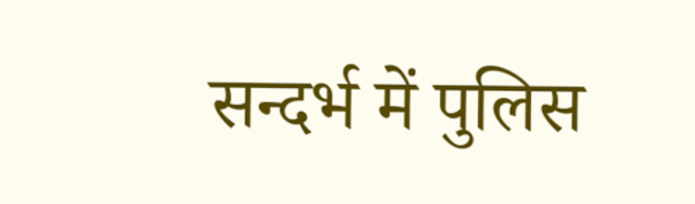सन्दर्भ में पुलिस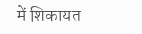में शिकायत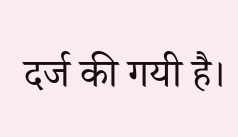दर्ज की गयी है।